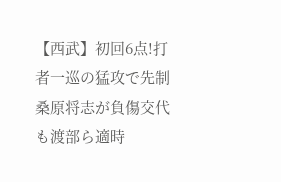【西武】初回6点!打者一巡の猛攻で先制 桑原将志が負傷交代も渡部ら適時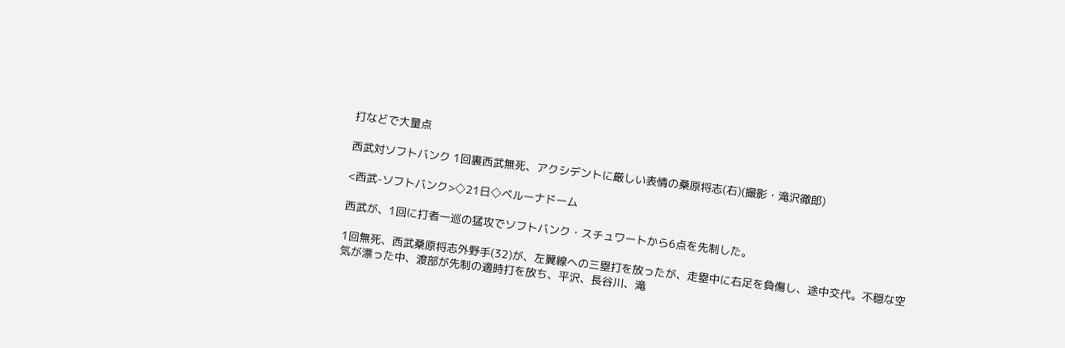打などで大量点

西武対ソフトバンク 1回裏西武無死、アクシデントに厳しい表情の桑原将志(右)(撮影・滝沢徹郎)

<西武-ソフトバンク>◇21日◇ベルーナドーム

西武が、1回に打者一巡の猛攻でソフトバンク・スチュワートから6点を先制した。

1回無死、西武桑原将志外野手(32)が、左翼線への三塁打を放ったが、走塁中に右足を負傷し、途中交代。不穏な空気が漂った中、渡部が先制の適時打を放ち、平沢、長谷川、滝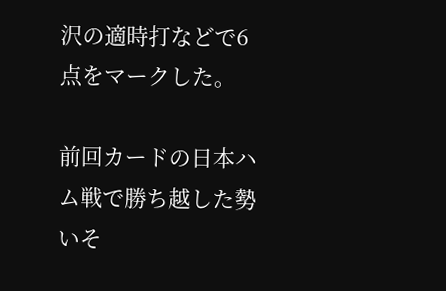沢の適時打などで6点をマークした。

前回カードの日本ハム戦で勝ち越した勢いそ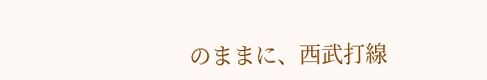のままに、西武打線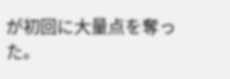が初回に大量点を奪った。